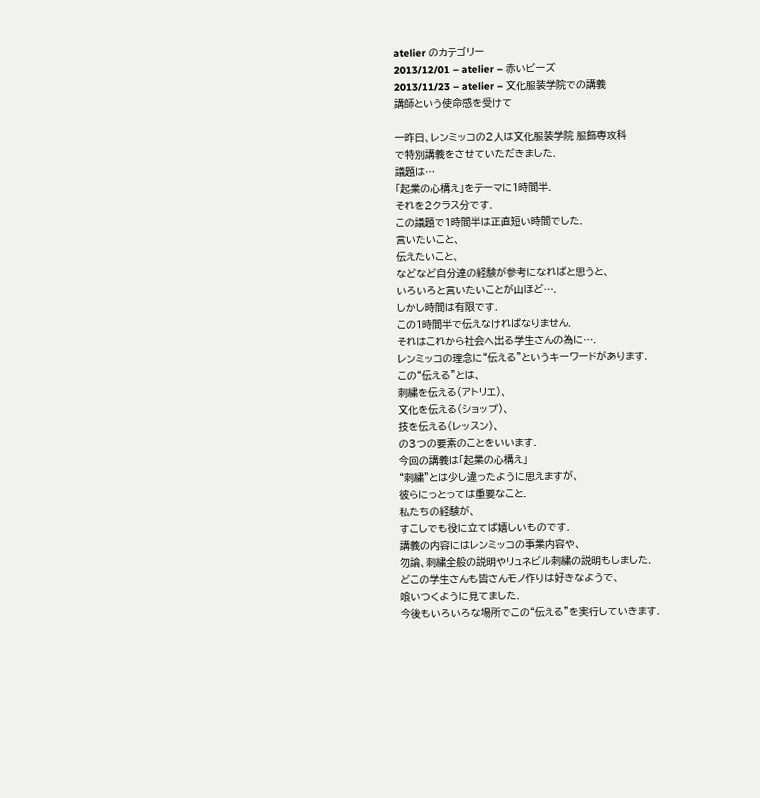atelier のカテゴリー
2013/12/01 – atelier – 赤いビーズ
2013/11/23 – atelier – 文化服装学院での講義
講師という使命感を受けて

一昨日、レンミッコの2人は文化服装学院 服飾専攻科
で特別講義をさせていただきました.
議題は…
「起業の心構え」をテーマに1時間半.
それを2クラス分です.
この議題で1時間半は正直短い時間でした.
言いたいこと、
伝えたいこと、
などなど自分達の経験が参考になればと思うと、
いろいろと言いたいことが山ほど….
しかし時間は有限です.
この1時間半で伝えなければなりません.
それはこれから社会へ出る学生さんの為に….
レンミッコの理念に“伝える”というキーワードがあります.
この“伝える”とは、
刺繍を伝える(アトリエ)、
文化を伝える(ショップ)、
技を伝える(レッスン)、
の3つの要素のことをいいます.
今回の講義は「起業の心構え」
“刺繍”とは少し違ったように思えますが、
彼らにっとっては重要なこと.
私たちの経験が、
すこしでも役に立てば嬉しいものです.
講義の内容にはレンミッコの事業内容や、
勿論、刺繍全般の説明やリュネビル刺繍の説明もしました.
どこの学生さんも皆さんモノ作りは好きなようで、
喰いつくように見てました.
今後もいろいろな場所でこの“伝える”を実行していきます.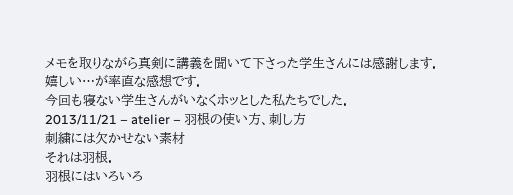メモを取りながら真剣に講義を聞いて下さった学生さんには感謝します.
嬉しい…が率直な感想です.
今回も寝ない学生さんがいなくホッとした私たちでした.
2013/11/21 – atelier – 羽根の使い方、刺し方
刺繍には欠かせない素材
それは羽根.
羽根にはいろいろ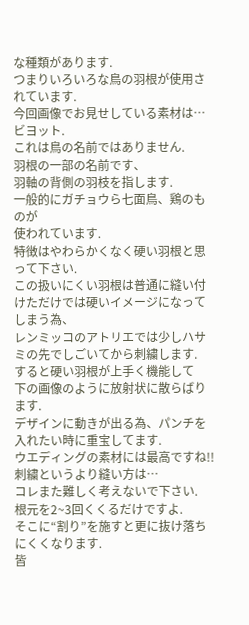な種類があります.
つまりいろいろな鳥の羽根が使用されています.
今回画像でお見せしている素材は…
ビヨット.
これは鳥の名前ではありません.
羽根の一部の名前です、
羽軸の背側の羽枝を指します.
一般的にガチョウら七面鳥、鶏のものが
使われています.
特徴はやわらかくなく硬い羽根と思って下さい.
この扱いにくい羽根は普通に縫い付けただけでは硬いイメージになってしまう為、
レンミッコのアトリエでは少しハサミの先でしごいてから刺繍します.
すると硬い羽根が上手く機能して
下の画像のように放射状に散らばります.
デザインに動きが出る為、パンチを入れたい時に重宝してます.
ウエディングの素材には最高ですね!!
刺繍というより縫い方は…
コレまた難しく考えないで下さい.
根元を2~3回くくるだけですよ.
そこに“割り”を施すと更に抜け落ちにくくなります.
皆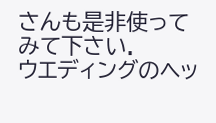さんも是非使ってみて下さい.
ウエディングのヘッ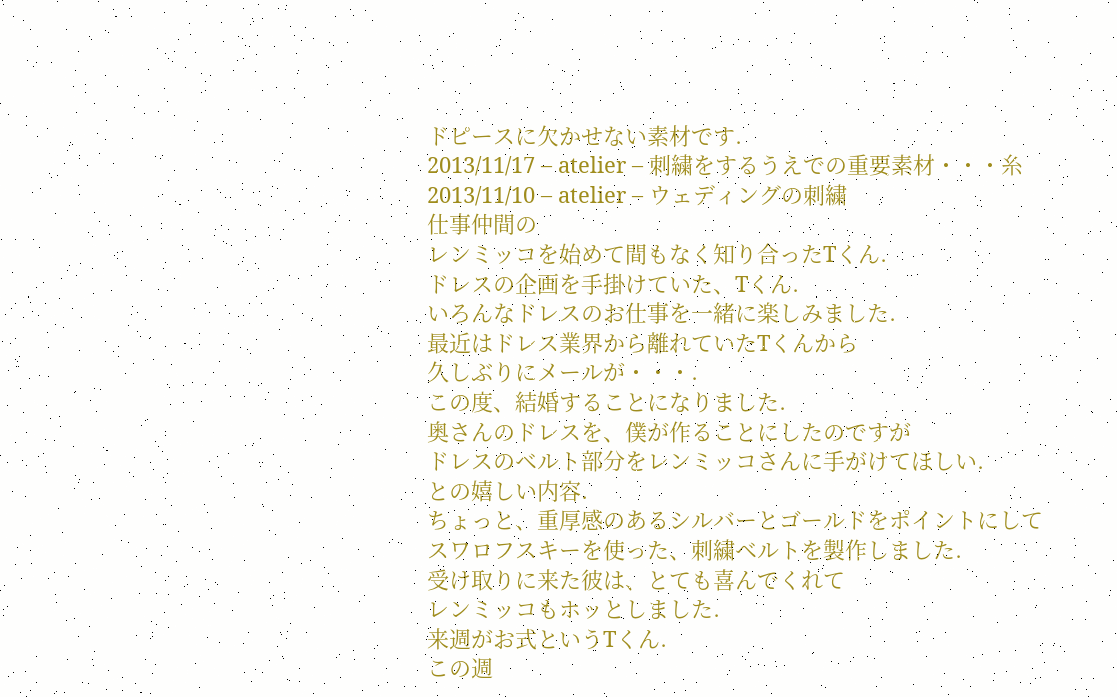ドピースに欠かせない素材です.
2013/11/17 – atelier – 刺繍をするうえでの重要素材・・・糸
2013/11/10 – atelier – ウェディングの刺繍
仕事仲間の
レンミッコを始めて間もなく知り合ったTくん.
ドレスの企画を手掛けていた、Tくん.
いろんなドレスのお仕事を一緒に楽しみました.
最近はドレス業界から離れていたTくんから
久しぶりにメールが・・・.
この度、結婚することになりました.
奥さんのドレスを、僕が作ることにしたのですが
ドレスのベルト部分をレンミッコさんに手がけてほしい.
との嬉しい内容.
ちょっと、重厚感のあるシルバーとゴールドをポイントにして
スワロフスキーを使った、刺繍ベルトを製作しました.
受け取りに来た彼は、とても喜んでくれて
レンミッコもホッとしました.
来週がお式というTくん.
この週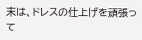末は、ドレスの仕上げを頑張って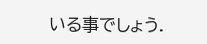いる事でしょう.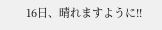16日、晴れますように!!